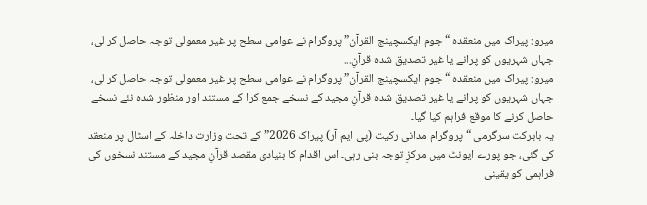میرو: پیراک میں منعقدہ “جوم ایکسچینج القرآن” پروگرام نے عوامی سطح پر غیر معمولی توجہ حاصل کر لی، جہاں شہریوں کو پرانے یا غیر تصدیق شدہ قرآنِ...
میرو: پیراک میں منعقدہ “جوم ایکسچینج القرآن” پروگرام نے عوامی سطح پر غیر معمولی توجہ حاصل کر لی، جہاں شہریوں کو پرانے یا غیر تصدیق شدہ قرآنِ مجید کے نسخے جمع کرا کے مستند اور منظور شدہ نئے نسخے حاصل کرنے کا موقع فراہم کیا گیا۔
یہ بابرکت سرگرمی “پروگرام مدانی رکیت (پی ایم آر) پیراک 2026” کے تحت وزارت داخلہ کے اسٹال پر منعقد کی گئی، جو پورے ایونٹ میں مرکزِ توجہ بنی رہی۔ اس اقدام کا بنیادی مقصد قرآنِ مجید کے مستند نسخوں کی فراہمی کو یقینی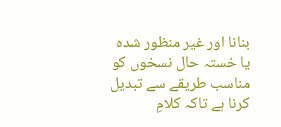بنانا اور غیر منظور شدہ یا خستہ حال نسخوں کو مناسب طریقے سے تبدیل کرنا ہے تاکہ کلامِ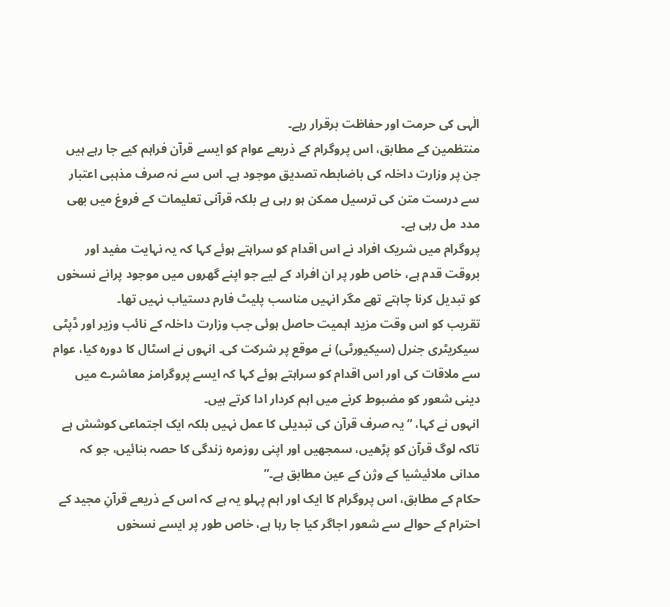الٰہی کی حرمت اور حفاظت برقرار رہے۔
منتظمین کے مطابق، اس پروگرام کے ذریعے عوام کو ایسے قرآن فراہم کیے جا رہے ہیں جن پر وزارت داخلہ کی باضابطہ تصدیق موجود ہے۔ اس سے نہ صرف مذہبی اعتبار سے درست متن کی ترسیل ممکن ہو رہی ہے بلکہ قرآنی تعلیمات کے فروغ میں بھی مدد مل رہی ہے۔
پروگرام میں شریک افراد نے اس اقدام کو سراہتے ہوئے کہا کہ یہ نہایت مفید اور بروقت قدم ہے، خاص طور پر ان افراد کے لیے جو اپنے گھروں میں موجود پرانے نسخوں کو تبدیل کرنا چاہتے تھے مگر انہیں مناسب پلیٹ فارم دستیاب نہیں تھا۔
تقریب کو اس وقت مزید اہمیت حاصل ہوئی جب وزارت داخلہ کے نائب وزیر اور ڈپٹی سیکریٹری جنرل (سیکیورٹی) نے موقع پر شرکت کی۔ انہوں نے اسٹال کا دورہ کیا، عوام سے ملاقات کی اور اس اقدام کو سراہتے ہوئے کہا کہ ایسے پروگرامز معاشرے میں دینی شعور کو مضبوط کرنے میں اہم کردار ادا کرتے ہیں۔
انہوں نے کہا، “یہ صرف قرآن کی تبدیلی کا عمل نہیں بلکہ ایک اجتماعی کوشش ہے تاکہ لوگ قرآن کو پڑھیں، سمجھیں اور اپنی روزمرہ زندگی کا حصہ بنائیں، جو کہ مدانی ملائیشیا کے وژن کے عین مطابق ہے۔”
حکام کے مطابق، اس پروگرام کا ایک اور اہم پہلو یہ ہے کہ اس کے ذریعے قرآنِ مجید کے احترام کے حوالے سے شعور اجاگر کیا جا رہا ہے، خاص طور پر ایسے نسخوں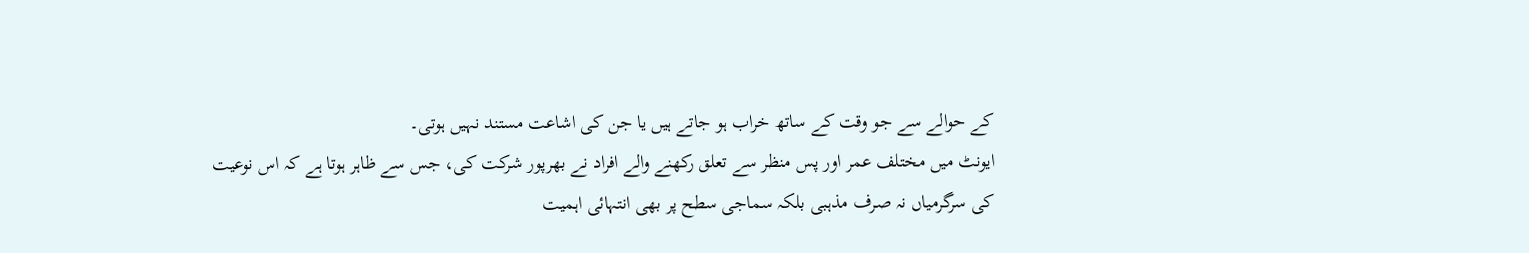کے حوالے سے جو وقت کے ساتھ خراب ہو جاتے ہیں یا جن کی اشاعت مستند نہیں ہوتی۔
ایونٹ میں مختلف عمر اور پس منظر سے تعلق رکھنے والے افراد نے بھرپور شرکت کی، جس سے ظاہر ہوتا ہے کہ اس نوعیت کی سرگرمیاں نہ صرف مذہبی بلکہ سماجی سطح پر بھی انتہائی اہمیت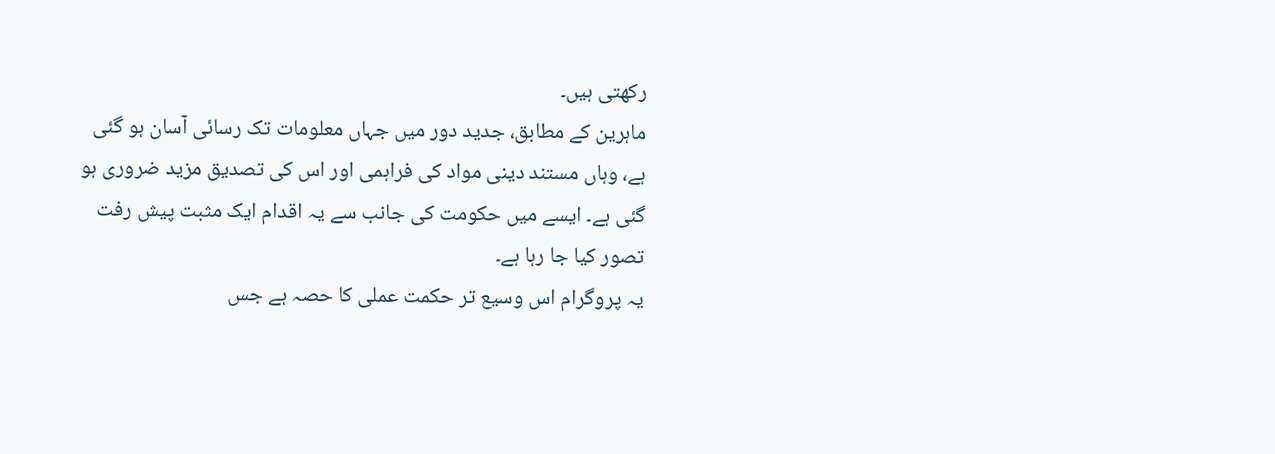رکھتی ہیں۔
ماہرین کے مطابق، جدید دور میں جہاں معلومات تک رسائی آسان ہو گئی ہے، وہاں مستند دینی مواد کی فراہمی اور اس کی تصدیق مزید ضروری ہو گئی ہے۔ ایسے میں حکومت کی جانب سے یہ اقدام ایک مثبت پیش رفت تصور کیا جا رہا ہے۔
یہ پروگرام اس وسیع تر حکمت عملی کا حصہ ہے جس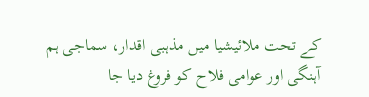کے تحت ملائیشیا میں مذہبی اقدار، سماجی ہم آہنگی اور عوامی فلاح کو فروغ دیا جا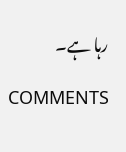رہا ہے۔

COMMENTS